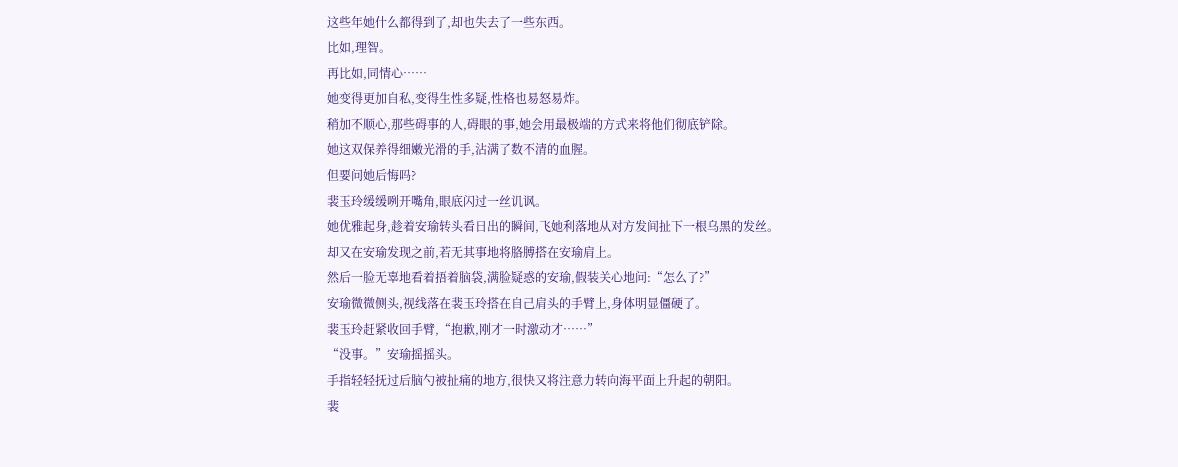这些年她什么都得到了,却也失去了一些东西。
比如,理智。
再比如,同情心……
她变得更加自私,变得生性多疑,性格也易怒易炸。
稍加不顺心,那些碍事的人,碍眼的事,她会用最极端的方式来将他们彻底铲除。
她这双保养得细嫩光滑的手,沾满了数不清的血腥。
但要问她后悔吗?
裴玉玲缓缓咧开嘴角,眼底闪过一丝讥讽。
她优雅起身,趁着安瑜转头看日出的瞬间,飞她利落地从对方发间扯下一根乌黑的发丝。
却又在安瑜发现之前,若无其事地将胳膊搭在安瑜肩上。
然后一脸无辜地看着捂着脑袋,满脸疑惑的安瑜,假装关心地问:“怎么了?”
安瑜微微侧头,视线落在裴玉玲搭在自己肩头的手臂上,身体明显僵硬了。
裴玉玲赶紧收回手臂,“抱歉,刚才一时激动才……”
“没事。”安瑜摇摇头。
手指轻轻抚过后脑勺被扯痛的地方,很快又将注意力转向海平面上升起的朝阳。
裴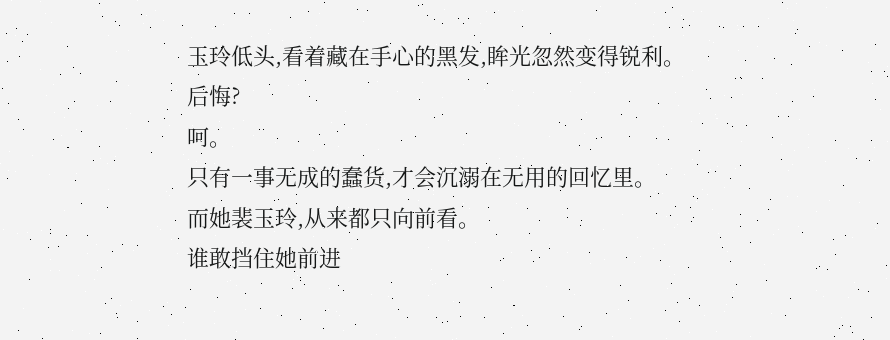玉玲低头,看着藏在手心的黑发,眸光忽然变得锐利。
后悔?
呵。
只有一事无成的蠢货,才会沉溺在无用的回忆里。
而她裴玉玲,从来都只向前看。
谁敢挡住她前进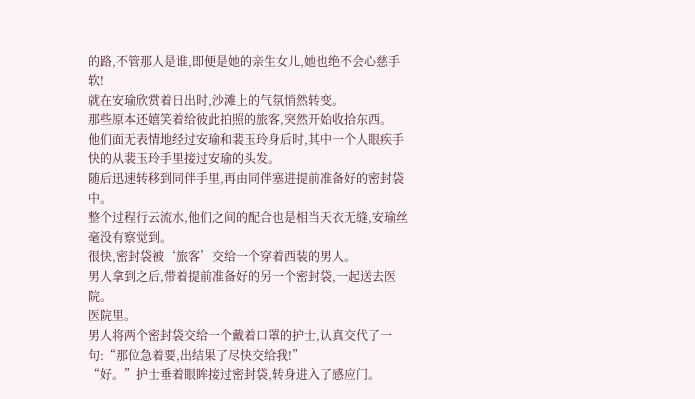的路,不管那人是谁,即便是她的亲生女儿,她也绝不会心慈手软!
就在安瑜欣赏着日出时,沙滩上的气氛悄然转变。
那些原本还嬉笑着给彼此拍照的旅客,突然开始收拾东西。
他们面无表情地经过安瑜和裴玉玲身后时,其中一个人眼疾手快的从裴玉玲手里接过安瑜的头发。
随后迅速转移到同伴手里,再由同伴塞进提前准备好的密封袋中。
整个过程行云流水,他们之间的配合也是相当天衣无缝,安瑜丝毫没有察觉到。
很快,密封袋被‘旅客’交给一个穿着西装的男人。
男人拿到之后,带着提前准备好的另一个密封袋,一起送去医院。
医院里。
男人将两个密封袋交给一个戴着口罩的护士,认真交代了一句:“那位急着要,出结果了尽快交给我!”
“好。”护士垂着眼眸接过密封袋,转身进入了感应门。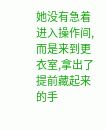她没有急着进入操作间,而是来到更衣室,拿出了提前藏起来的手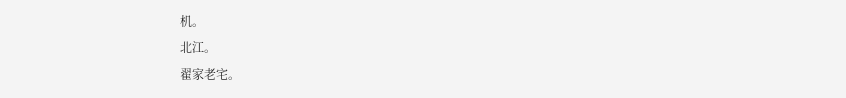机。
北江。
翟家老宅。